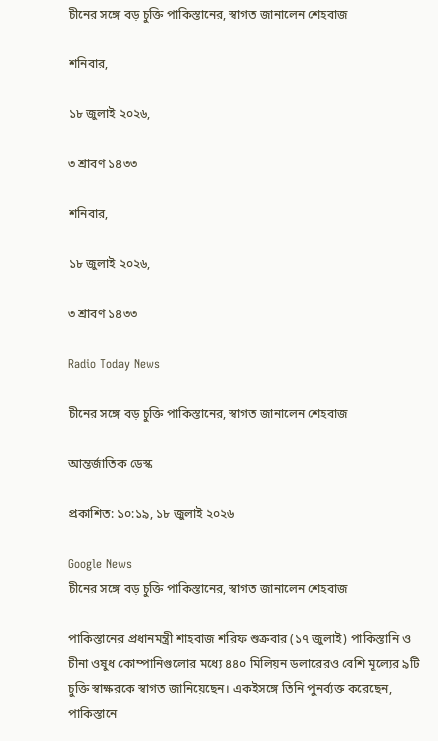চীনের সঙ্গে বড় চুক্তি পাকিস্তানের, স্বাগত জানালেন শেহবাজ

শনিবার,

১৮ জুলাই ২০২৬,

৩ শ্রাবণ ১৪৩৩

শনিবার,

১৮ জুলাই ২০২৬,

৩ শ্রাবণ ১৪৩৩

Radio Today News

চীনের সঙ্গে বড় চুক্তি পাকিস্তানের, স্বাগত জানালেন শেহবাজ

আন্তর্জাতিক ডেস্ক

প্রকাশিত: ১০:১৯, ১৮ জুলাই ২০২৬

Google News
চীনের সঙ্গে বড় চুক্তি পাকিস্তানের, স্বাগত জানালেন শেহবাজ

পাকিস্তানের প্রধানমন্ত্রী শাহবাজ শরিফ শুক্রবার (১৭ জুলাই) পাকিস্তানি ও চীনা ওষুধ কোম্পানিগুলোর মধ্যে ৪৪০ মিলিয়ন ডলারেরও বেশি মূল্যের ৯টি চুক্তি স্বাক্ষরকে স্বাগত জানিয়েছেন। একইসঙ্গে তিনি পুনর্ব্যক্ত করেছেন, পাকিস্তানে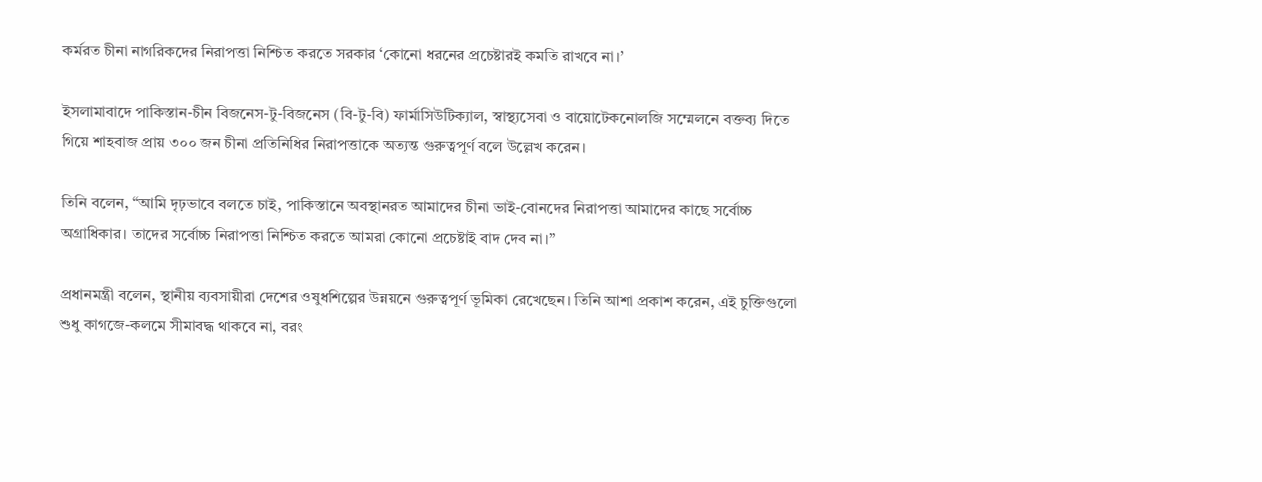কর্মরত চীনা নাগরিকদের নিরাপত্তা নিশ্চিত করতে সরকার ‘কোনো ধরনের প্রচেষ্টারই কমতি রাখবে না।’

ইসলামাবাদে পাকিস্তান-চীন বিজনেস-টু-বিজনেস (বি-টু-বি) ফার্মাসিউটিক্যাল, স্বাস্থ্যসেবা ও বায়োটেকনোলজি সম্মেলনে বক্তব্য দিতে গিয়ে শাহবাজ প্রায় ৩০০ জন চীনা প্রতিনিধির নিরাপত্তাকে অত্যন্ত গুরুত্বপূর্ণ বলে উল্লেখ করেন।

তিনি বলেন, “আমি দৃঢ়ভাবে বলতে চাই, পাকিস্তানে অবস্থানরত আমাদের চীনা ভাই-বোনদের নিরাপত্তা আমাদের কাছে সর্বোচ্চ অগ্রাধিকার। তাদের সর্বোচ্চ নিরাপত্তা নিশ্চিত করতে আমরা কোনো প্রচেষ্টাই বাদ দেব না।”

প্রধানমন্ত্রী বলেন, স্থানীয় ব্যবসায়ীরা দেশের ওষুধশিল্পের উন্নয়নে গুরুত্বপূর্ণ ভূমিকা রেখেছেন। তিনি আশা প্রকাশ করেন, এই চুক্তিগুলো শুধু কাগজে-কলমে সীমাবদ্ধ থাকবে না, বরং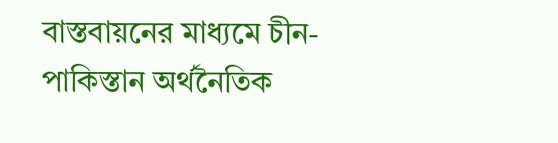বাস্তবায়নের মাধ্যমে চীন-পাকিস্তান অর্থনৈতিক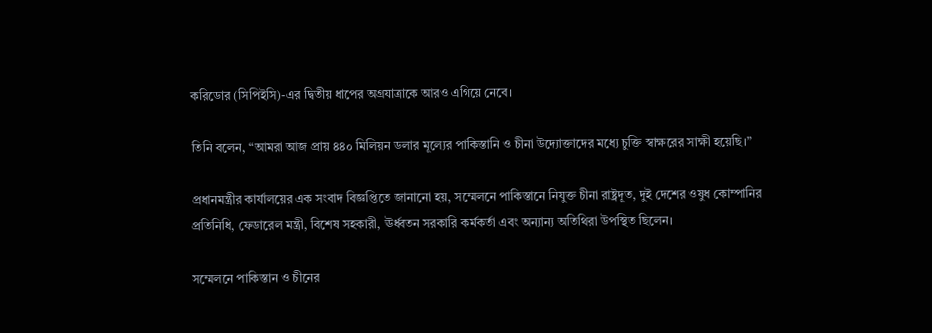করিডোর (সিপিইসি)-এর দ্বিতীয় ধাপের অগ্রযাত্রাকে আরও এগিয়ে নেবে।

তিনি বলেন, “আমরা আজ প্রায় ৪৪০ মিলিয়ন ডলার মূল্যের পাকিস্তানি ও চীনা উদ্যোক্তাদের মধ্যে চুক্তি স্বাক্ষরের সাক্ষী হয়েছি।”

প্রধানমন্ত্রীর কার্যালয়ের এক সংবাদ বিজ্ঞপ্তিতে জানানো হয়, সম্মেলনে পাকিস্তানে নিযুক্ত চীনা রাষ্ট্রদূত, দুই দেশের ওষুধ কোম্পানির প্রতিনিধি, ফেডারেল মন্ত্রী, বিশেষ সহকারী, ঊর্ধ্বতন সরকারি কর্মকর্তা এবং অন্যান্য অতিথিরা উপস্থিত ছিলেন।

সম্মেলনে পাকিস্তান ও চীনের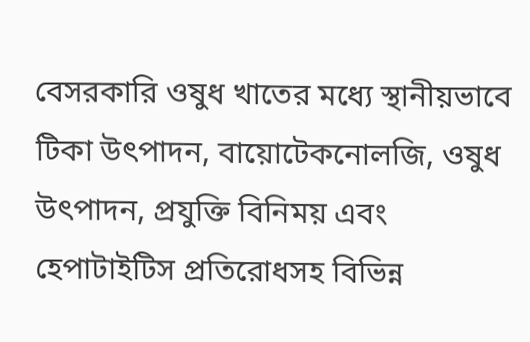বেসরকারি ওষুধ খাতের মধ্যে স্থানীয়ভাবে টিকা উৎপাদন, বায়োটেকনোলজি, ওষুধ উৎপাদন, প্রযুক্তি বিনিময় এবং হেপাটাইটিস প্রতিরোধসহ বিভিন্ন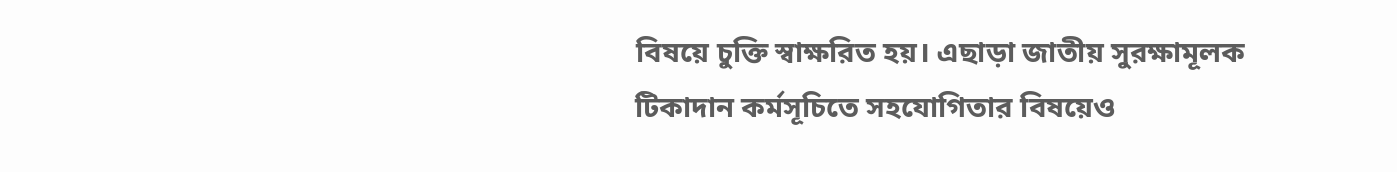বিষয়ে চুক্তি স্বাক্ষরিত হয়। এছাড়া জাতীয় সুরক্ষামূলক টিকাদান কর্মসূচিতে সহযোগিতার বিষয়েও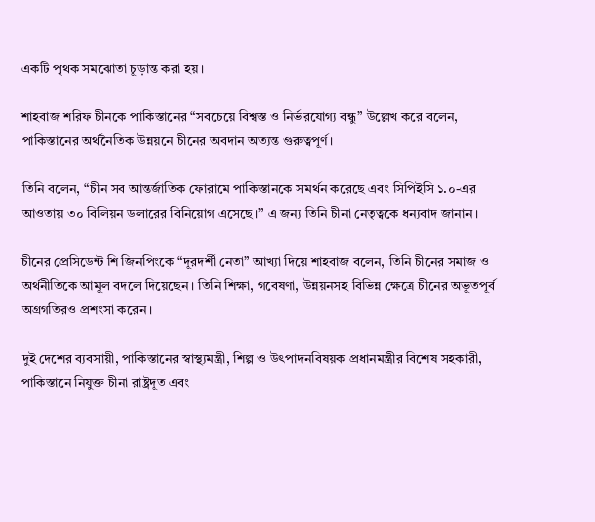একটি পৃথক সমঝোতা চূড়ান্ত করা হয়।

শাহবাজ শরিফ চীনকে পাকিস্তানের “সবচেয়ে বিশ্বস্ত ও নির্ভরযোগ্য বন্ধু” উল্লেখ করে বলেন, পাকিস্তানের অর্থনৈতিক উন্নয়নে চীনের অবদান অত্যন্ত গুরুত্বপূর্ণ।

তিনি বলেন, “চীন সব আন্তর্জাতিক ফোরামে পাকিস্তানকে সমর্থন করেছে এবং সিপিইসি ১.০-এর আওতায় ৩০ বিলিয়ন ডলারের বিনিয়োগ এসেছে।” এ জন্য তিনি চীনা নেতৃত্বকে ধন্যবাদ জানান।

চীনের প্রেসিডেন্ট শি জিনপিংকে “দূরদর্শী নেতা” আখ্যা দিয়ে শাহবাজ বলেন, তিনি চীনের সমাজ ও অর্থনীতিকে আমূল বদলে দিয়েছেন। তিনি শিক্ষা, গবেষণা, উন্নয়নসহ বিভিন্ন ক্ষেত্রে চীনের অভূতপূর্ব অগ্রগতিরও প্রশংসা করেন।

দুই দেশের ব্যবসায়ী, পাকিস্তানের স্বাস্থ্যমন্ত্রী, শিল্প ও উৎপাদনবিষয়ক প্রধানমন্ত্রীর বিশেষ সহকারী, পাকিস্তানে নিযুক্ত চীনা রাষ্ট্রদূত এবং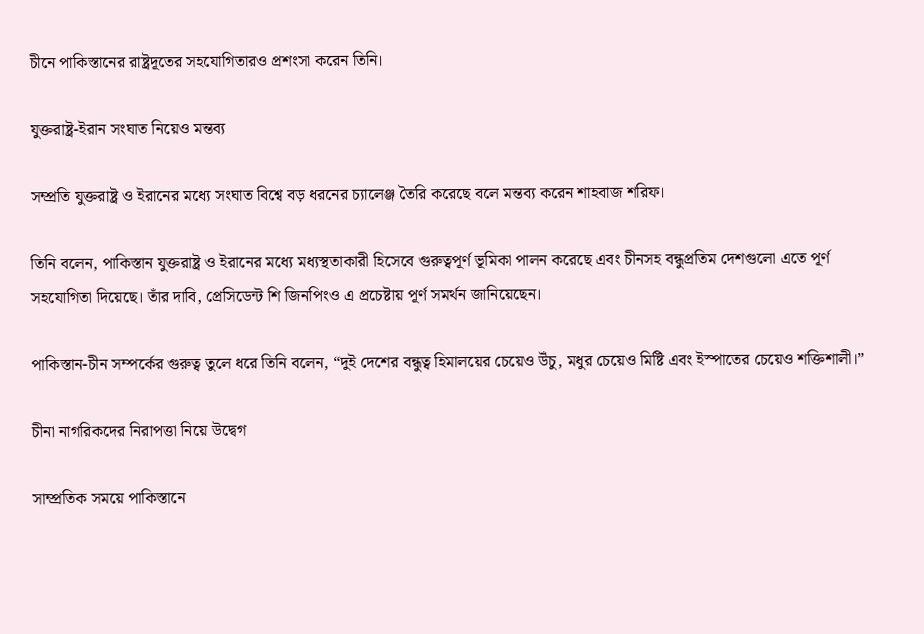চীনে পাকিস্তানের রাষ্ট্রদূতের সহযোগিতারও প্রশংসা করেন তিনি।

যুক্তরাষ্ট্র-ইরান সংঘাত নিয়েও মন্তব্য

সম্প্রতি যুক্তরাষ্ট্র ও ইরানের মধ্যে সংঘাত বিশ্বে বড় ধরনের চ্যালেঞ্জ তৈরি করেছে বলে মন্তব্য করেন শাহবাজ শরিফ।

তিনি বলেন, পাকিস্তান যুক্তরাষ্ট্র ও ইরানের মধ্যে মধ্যস্থতাকারী হিসেবে গুরুত্বপূর্ণ ভূমিকা পালন করেছে এবং চীনসহ বন্ধুপ্রতিম দেশগুলো এতে পূর্ণ সহযোগিতা দিয়েছে। তাঁর দাবি, প্রেসিডেন্ট শি জিনপিংও এ প্রচেষ্টায় পূর্ণ সমর্থন জানিয়েছেন।

পাকিস্তান-চীন সম্পর্কের গুরুত্ব তুলে ধরে তিনি বলেন, “দুই দেশের বন্ধুত্ব হিমালয়ের চেয়েও উঁচু, মধুর চেয়েও মিষ্টি এবং ইস্পাতের চেয়েও শক্তিশালী।”

চীনা নাগরিকদের নিরাপত্তা নিয়ে উদ্বেগ

সাম্প্রতিক সময়ে পাকিস্তানে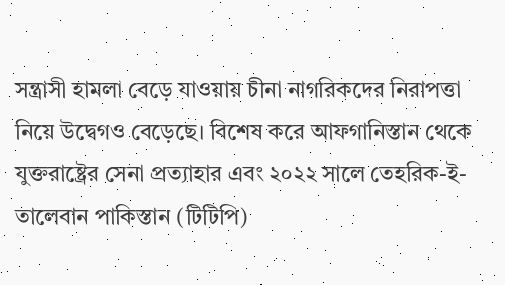সন্ত্রাসী হামলা বেড়ে যাওয়ায় চীনা নাগরিকদের নিরাপত্তা নিয়ে উদ্বেগও বেড়েছে। বিশেষ করে আফগানিস্তান থেকে যুক্তরাষ্ট্রের সেনা প্রত্যাহার এবং ২০২২ সালে তেহরিক-ই-তালেবান পাকিস্তান (টিটিপি)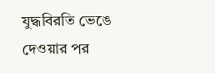যুদ্ধবিরতি ভেঙে দেওয়ার পর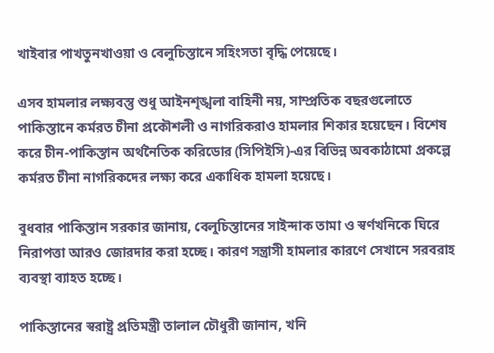খাইবার পাখতুনখাওয়া ও বেলুচিস্তানে সহিংসতা বৃদ্ধি পেয়েছে।

এসব হামলার লক্ষ্যবস্তু শুধু আইনশৃঙ্খলা বাহিনী নয়, সাম্প্রতিক বছরগুলোতে পাকিস্তানে কর্মরত চীনা প্রকৌশলী ও নাগরিকরাও হামলার শিকার হয়েছেন। বিশেষ করে চীন-পাকিস্তান অর্থনৈতিক করিডোর (সিপিইসি)-এর বিভিন্ন অবকাঠামো প্রকল্পে কর্মরত চীনা নাগরিকদের লক্ষ্য করে একাধিক হামলা হয়েছে।

বুধবার পাকিস্তান সরকার জানায়, বেলুচিস্তানের সাইন্দাক তামা ও স্বর্ণখনিকে ঘিরে নিরাপত্তা আরও জোরদার করা হচ্ছে। কারণ সন্ত্রাসী হামলার কারণে সেখানে সরবরাহ ব্যবস্থা ব্যাহত হচ্ছে।

পাকিস্তানের স্বরাষ্ট্র প্রতিমন্ত্রী তালাল চৌধুরী জানান, খনি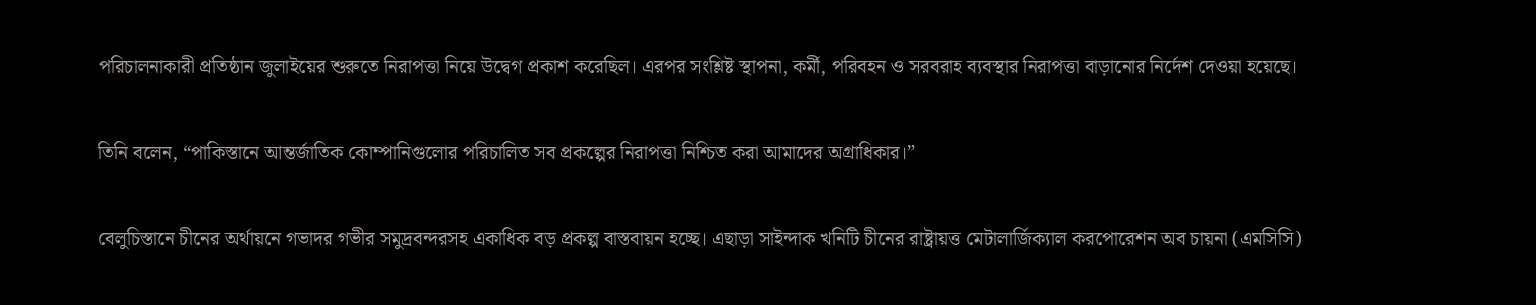পরিচালনাকারী প্রতিষ্ঠান জুলাইয়ের শুরুতে নিরাপত্তা নিয়ে উদ্বেগ প্রকাশ করেছিল। এরপর সংশ্লিষ্ট স্থাপনা, কর্মী, পরিবহন ও সরবরাহ ব্যবস্থার নিরাপত্তা বাড়ানোর নির্দেশ দেওয়া হয়েছে।

তিনি বলেন, “পাকিস্তানে আন্তর্জাতিক কোম্পানিগুলোর পরিচালিত সব প্রকল্পের নিরাপত্তা নিশ্চিত করা আমাদের অগ্রাধিকার।”

বেলুচিস্তানে চীনের অর্থায়নে গভাদর গভীর সমুদ্রবন্দরসহ একাধিক বড় প্রকল্প বাস্তবায়ন হচ্ছে। এছাড়া সাইন্দাক খনিটি চীনের রাষ্ট্রায়ত্ত মেটালার্জিক্যাল করপোরেশন অব চায়না (এমসিসি)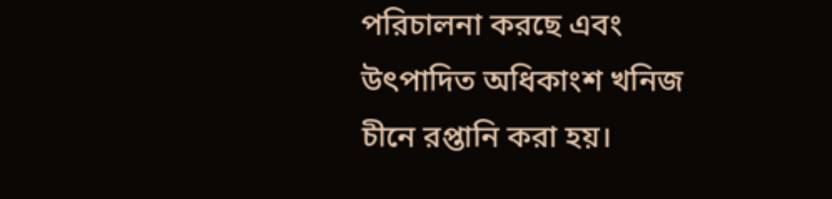পরিচালনা করছে এবং উৎপাদিত অধিকাংশ খনিজ চীনে রপ্তানি করা হয়।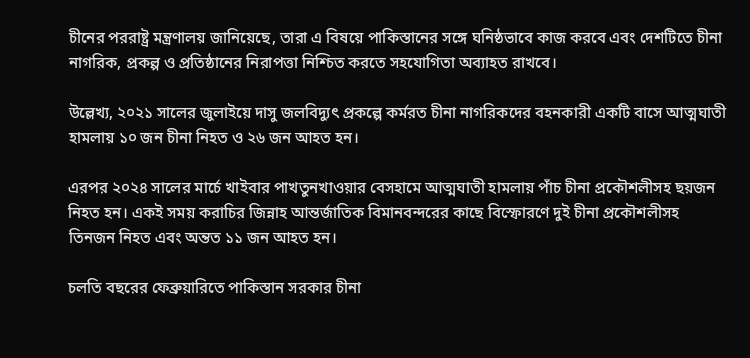চীনের পররাষ্ট্র মন্ত্রণালয় জানিয়েছে, তারা এ বিষয়ে পাকিস্তানের সঙ্গে ঘনিষ্ঠভাবে কাজ করবে এবং দেশটিতে চীনা নাগরিক, প্রকল্প ও প্রতিষ্ঠানের নিরাপত্তা নিশ্চিত করতে সহযোগিতা অব্যাহত রাখবে।

উল্লেখ্য, ২০২১ সালের জুলাইয়ে দাসু জলবিদ্যুৎ প্রকল্পে কর্মরত চীনা নাগরিকদের বহনকারী একটি বাসে আত্মঘাতী হামলায় ১০ জন চীনা নিহত ও ২৬ জন আহত হন।

এরপর ২০২৪ সালের মার্চে খাইবার পাখতুনখাওয়ার বেসহামে আত্মঘাতী হামলায় পাঁচ চীনা প্রকৌশলীসহ ছয়জন নিহত হন। একই সময় করাচির জিন্নাহ আন্তর্জাতিক বিমানবন্দরের কাছে বিস্ফোরণে দুই চীনা প্রকৌশলীসহ তিনজন নিহত এবং অন্তত ১১ জন আহত হন।

চলতি বছরের ফেব্রুয়ারিতে পাকিস্তান সরকার চীনা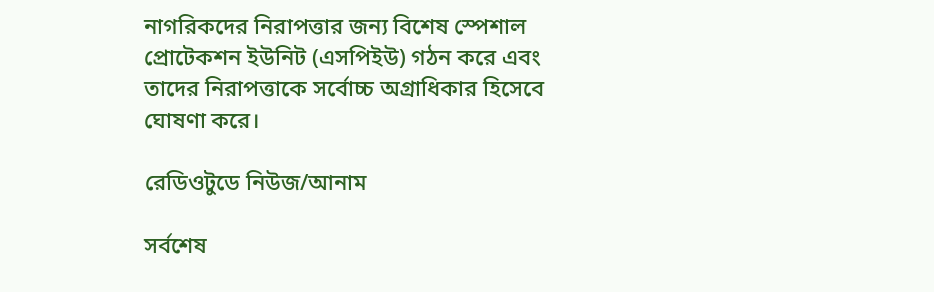নাগরিকদের নিরাপত্তার জন্য বিশেষ স্পেশাল প্রোটেকশন ইউনিট (এসপিইউ) গঠন করে এবং তাদের নিরাপত্তাকে সর্বোচ্চ অগ্রাধিকার হিসেবে ঘোষণা করে।

রেডিওটুডে নিউজ/আনাম

সর্বশেষ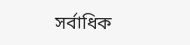সর্বাধিক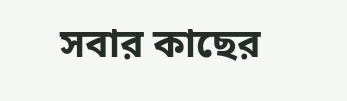সবার কাছের